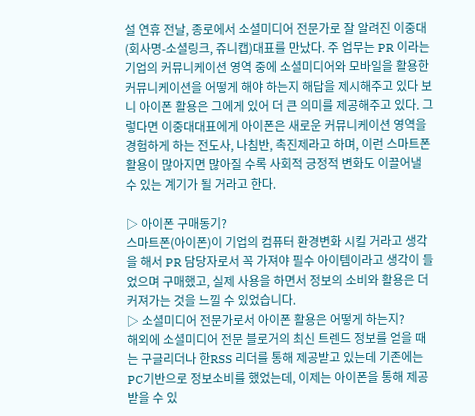설 연휴 전날, 종로에서 소셜미디어 전문가로 잘 알려진 이중대(회사명-소셜링크, 쥬니캡)대표를 만났다. 주 업무는 PR 이라는 기업의 커뮤니케이션 영역 중에 소셜미디어와 모바일을 활용한 커뮤니케이션을 어떻게 해야 하는지 해답을 제시해주고 있다 보니 아이폰 활용은 그에게 있어 더 큰 의미를 제공해주고 있다. 그렇다면 이중대대표에게 아이폰은 새로운 커뮤니케이션 영역을 경험하게 하는 전도사, 나침반, 촉진제라고 하며, 이런 스마트폰 활용이 많아지면 많아질 수록 사회적 긍정적 변화도 이끌어낼 수 있는 계기가 될 거라고 한다.

▷ 아이폰 구매동기?
스마트폰(아이폰)이 기업의 컴퓨터 환경변화 시킬 거라고 생각을 해서 PR 담당자로서 꼭 가져야 필수 아이템이라고 생각이 들었으며 구매했고, 실제 사용을 하면서 정보의 소비와 활용은 더 커져가는 것을 느낄 수 있었습니다.
▷ 소셜미디어 전문가로서 아이폰 활용은 어떻게 하는지?
해외에 소셜미디어 전문 블로거의 최신 트렌드 정보를 얻을 때는 구글리더나 한RSS 리더를 통해 제공받고 있는데 기존에는 PC기반으로 정보소비를 했었는데, 이제는 아이폰을 통해 제공받을 수 있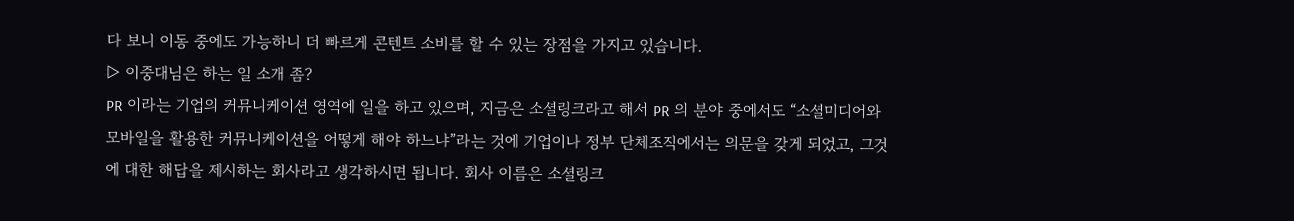다 보니 이동 중에도 가능하니 더 빠르게 콘텐트 소비를 할 수 있는 장점을 가지고 있습니다.
▷ 이중대님은 하는 일 소개 좀?
PR 이라는 기업의 커뮤니케이션 영역에 일을 하고 있으며, 지금은 소셜링크라고 해서 PR 의 분야 중에서도 “소셜미디어와 모바일을 활용한 커뮤니케이션을 어떻게 해야 하느냐”라는 것에 기업이나 정부 단체조직에서는 의문을 갖게 되었고, 그것에 대한 해답을 제시하는 회사라고 생각하시면 됩니다. 회사 이름은 소셜링크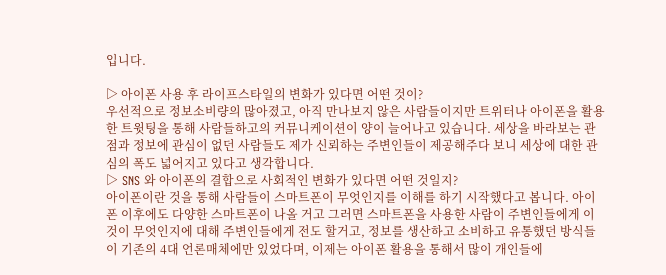입니다.

▷ 아이폰 사용 후 라이프스타일의 변화가 있다면 어떤 것이?
우선적으로 정보소비량의 많아졌고, 아직 만나보지 않은 사람들이지만 트위터나 아이폰을 활용한 트윗팅을 통해 사람들하고의 커뮤니케이션이 양이 늘어나고 있습니다. 세상을 바라보는 관점과 정보에 관심이 없던 사람들도 제가 신뢰하는 주변인들이 제공해주다 보니 세상에 대한 관심의 폭도 넓어지고 있다고 생각합니다.
▷ SNS 와 아이폰의 결합으로 사회적인 변화가 있다면 어떤 것일지?
아이폰이란 것을 통해 사람들이 스마트폰이 무엇인지를 이해를 하기 시작했다고 봅니다. 아이폰 이후에도 다양한 스마트폰이 나올 거고 그러면 스마트폰을 사용한 사람이 주변인들에게 이것이 무엇인지에 대해 주변인들에게 전도 할거고, 정보를 생산하고 소비하고 유통했던 방식들이 기존의 4대 언론매체에만 있었다며, 이제는 아이폰 활용을 통해서 많이 개인들에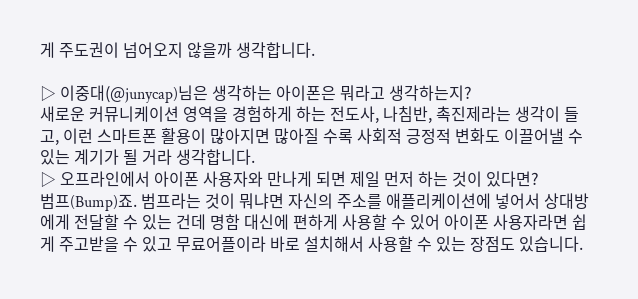게 주도권이 넘어오지 않을까 생각합니다.

▷ 이중대(@junycap)님은 생각하는 아이폰은 뭐라고 생각하는지?
새로운 커뮤니케이션 영역을 경험하게 하는 전도사, 나침반, 촉진제라는 생각이 들고, 이런 스마트폰 활용이 많아지면 많아질 수록 사회적 긍정적 변화도 이끌어낼 수 있는 계기가 될 거라 생각합니다.
▷ 오프라인에서 아이폰 사용자와 만나게 되면 제일 먼저 하는 것이 있다면?
범프(Bump)죠. 범프라는 것이 뭐냐면 자신의 주소를 애플리케이션에 넣어서 상대방에게 전달할 수 있는 건데 명함 대신에 편하게 사용할 수 있어 아이폰 사용자라면 쉽게 주고받을 수 있고 무료어플이라 바로 설치해서 사용할 수 있는 장점도 있습니다.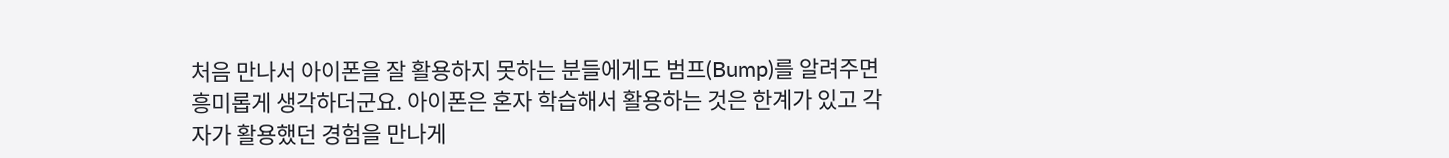처음 만나서 아이폰을 잘 활용하지 못하는 분들에게도 범프(Bump)를 알려주면 흥미롭게 생각하더군요. 아이폰은 혼자 학습해서 활용하는 것은 한계가 있고 각자가 활용했던 경험을 만나게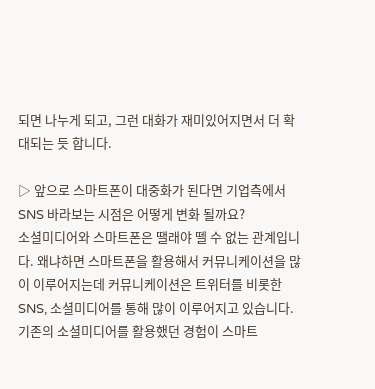되면 나누게 되고, 그런 대화가 재미있어지면서 더 확대되는 듯 합니다.

▷ 앞으로 스마트폰이 대중화가 된다면 기업측에서 SNS 바라보는 시점은 어떻게 변화 될까요?
소셜미디어와 스마트폰은 땔래야 뗄 수 없는 관계입니다. 왜냐하면 스마트폰을 활용해서 커뮤니케이션을 많이 이루어지는데 커뮤니케이션은 트위터를 비롯한 SNS, 소셜미디어를 통해 많이 이루어지고 있습니다. 기존의 소셜미디어를 활용했던 경험이 스마트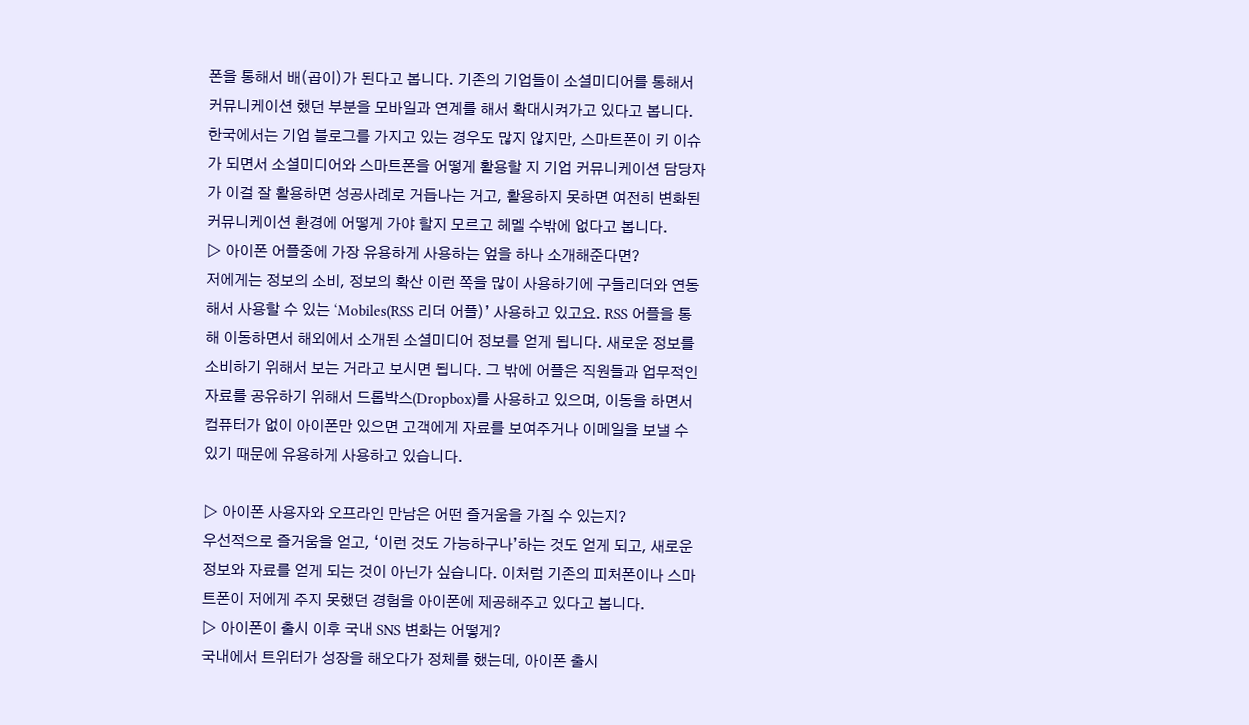폰을 통해서 배(곱이)가 된다고 봅니다. 기존의 기업들이 소셜미디어를 통해서 커뮤니케이션 했던 부분을 모바일과 연계를 해서 확대시켜가고 있다고 봅니다. 한국에서는 기업 블로그를 가지고 있는 경우도 많지 않지만, 스마트폰이 키 이슈가 되면서 소셜미디어와 스마트폰을 어떻게 활용할 지 기업 커뮤니케이션 담당자가 이걸 잘 활용하면 성공사례로 거듭나는 거고, 활용하지 못하면 여전히 변화된 커뮤니케이션 환경에 어떻게 가야 할지 모르고 헤멜 수밖에 없다고 봅니다.
▷ 아이폰 어플중에 가장 유용하게 사용하는 엎을 하나 소개해준다면?
저에게는 정보의 소비, 정보의 확산 이런 쪽을 많이 사용하기에 구들리더와 연동해서 사용할 수 있는 ‘Mobiles(RSS 리더 어플)’ 사용하고 있고요. RSS 어플을 통해 이동하면서 해외에서 소개된 소셜미디어 정보를 얻게 됩니다. 새로운 정보를 소비하기 위해서 보는 거라고 보시면 됩니다. 그 밖에 어플은 직원들과 업무적인 자료를 공유하기 위해서 드롭박스(Dropbox)를 사용하고 있으며, 이동을 하면서 컴퓨터가 없이 아이폰만 있으면 고객에게 자료를 보여주거나 이메일을 보낼 수 있기 때문에 유용하게 사용하고 있습니다.

▷ 아이폰 사용자와 오프라인 만남은 어떤 즐거움을 가질 수 있는지?
우선적으로 즐거움을 얻고, ‘이런 것도 가능하구나’하는 것도 얻게 되고, 새로운 정보와 자료를 얻게 되는 것이 아닌가 싶습니다. 이처럼 기존의 피처폰이나 스마트폰이 저에게 주지 못했던 경험을 아이폰에 제공해주고 있다고 봅니다.
▷ 아이폰이 출시 이후 국내 SNS 변화는 어떻게?
국내에서 트위터가 성장을 해오다가 정체를 했는데, 아이폰 출시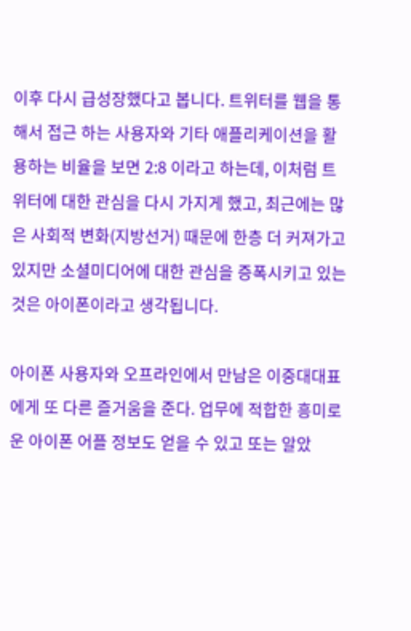이후 다시 급성장했다고 봅니다. 트위터를 웹을 통해서 접근 하는 사용자와 기타 애플리케이션을 활용하는 비율을 보면 2:8 이라고 하는데, 이처럼 트위터에 대한 관심을 다시 가지게 했고, 최근에는 많은 사회적 변화(지방선거) 때문에 한층 더 커져가고 있지만 소셜미디어에 대한 관심을 증폭시키고 있는 것은 아이폰이라고 생각됩니다.

아이폰 사용자와 오프라인에서 만남은 이중대대표에게 또 다른 즐거움을 준다. 업무에 적합한 흥미로운 아이폰 어플 정보도 얻을 수 있고 또는 알았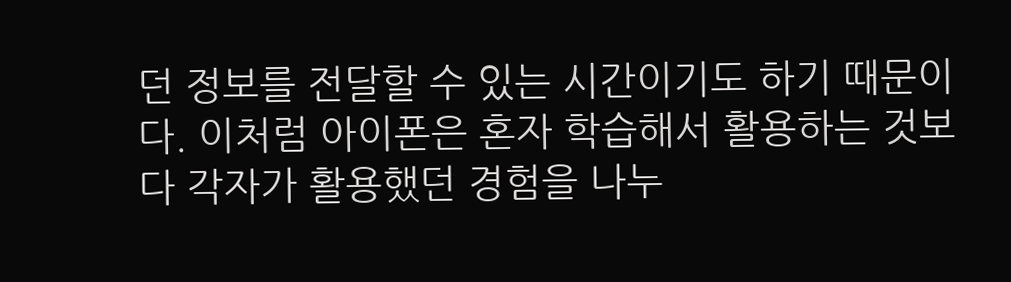던 정보를 전달할 수 있는 시간이기도 하기 때문이다. 이처럼 아이폰은 혼자 학습해서 활용하는 것보다 각자가 활용했던 경험을 나누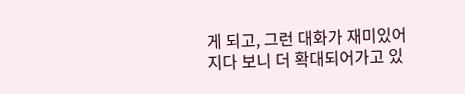게 되고, 그런 대화가 재미있어지다 보니 더 확대되어가고 있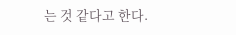는 것 같다고 한다.